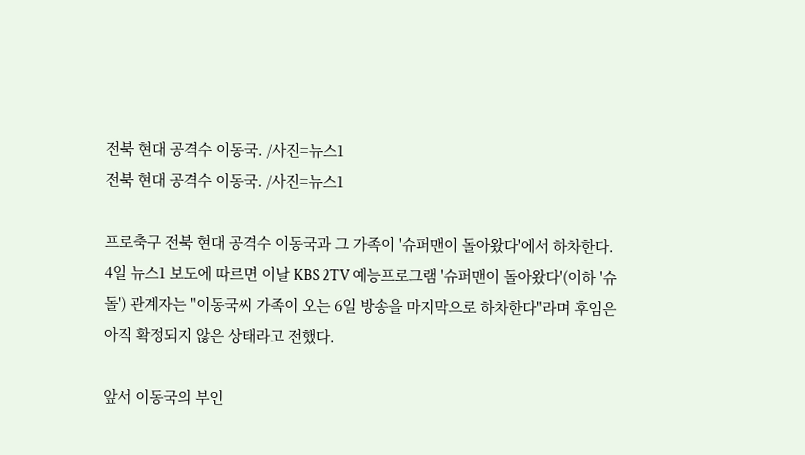전북 현대 공격수 이동국. /사진=뉴스1
전북 현대 공격수 이동국. /사진=뉴스1

프로축구 전북 현대 공격수 이동국과 그 가족이 '슈퍼맨이 돌아왔다'에서 하차한다.
4일 뉴스1 보도에 따르면 이날 KBS 2TV 예능프로그램 '슈퍼맨이 돌아왔다'(이하 '슈돌') 관계자는 "이동국씨 가족이 오는 6일 방송을 마지막으로 하차한다"라며 후임은 아직 확정되지 않은 상태라고 전했다.

앞서 이동국의 부인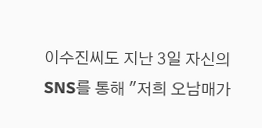이수진씨도 지난 3일 자신의 SNS를 통해 "저희 오남매가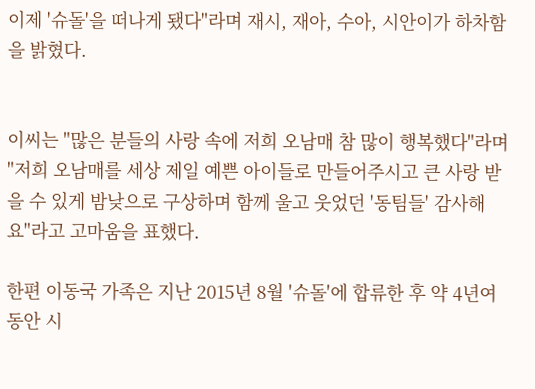이제 '슈돌'을 떠나게 됐다"라며 재시, 재아, 수아, 시안이가 하차함을 밝혔다.


이씨는 "많은 분들의 사랑 속에 저희 오남매 참 많이 행복했다"라며 "저희 오남매를 세상 제일 예쁜 아이들로 만들어주시고 큰 사랑 받을 수 있게 밤낮으로 구상하며 함께 울고 웃었던 '동팀들' 감사해요"라고 고마움을 표했다.

한편 이동국 가족은 지난 2015년 8월 '슈돌'에 합류한 후 약 4년여 동안 시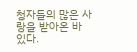청자들의 많은 사랑을 받아온 바 있다.